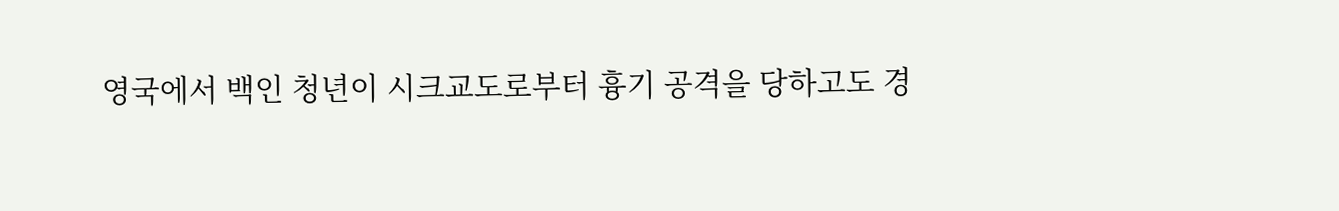영국에서 백인 청년이 시크교도로부터 흉기 공격을 당하고도 경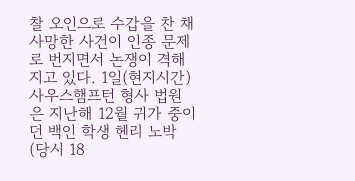찰 오인으로 수갑을 찬 채 사망한 사건이 인종 문제로 번지면서 논쟁이 격해지고 있다. 1일(현지시간) 사우스햄프턴 형사 법원은 지난해 12월 귀가 중이던 백인 학생 헨리 노박(당시 18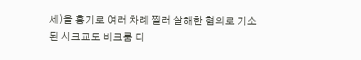세)을 흉기로 여러 차례 찔러 살해한 혐의로 기소된 시크교도 비크룸 디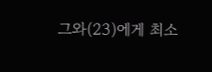그와(23)에게 최소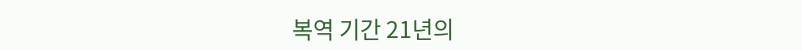복역 기간 21년의